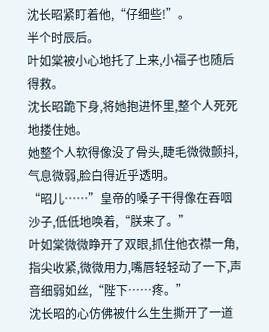沈长昭紧盯着他,“仔细些!”。
半个时辰后。
叶如棠被小心地托了上来,小福子也随后得救。
沈长昭跪下身,将她抱进怀里,整个人死死地搂住她。
她整个人软得像没了骨头,睫毛微微颤抖,气息微弱,脸白得近乎透明。
“昭儿……”皇帝的嗓子干得像在吞咽沙子,低低地唤着,“朕来了。”
叶如棠微微睁开了双眼,抓住他衣襟一角,指尖收紧,微微用力,嘴唇轻轻动了一下,声音细弱如丝,“陛下……疼。”
沈长昭的心仿佛被什么生生撕开了一道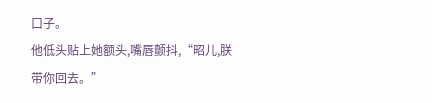口子。
他低头贴上她额头,嘴唇颤抖,“昭儿,朕带你回去。”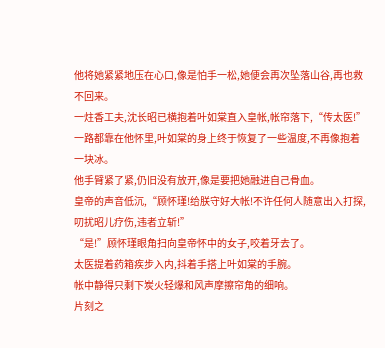他将她紧紧地压在心口,像是怕手一松,她便会再次坠落山谷,再也救不回来。
一炷香工夫,沈长昭已横抱着叶如棠直入皇帐,帐帘落下,“传太医!”
一路都靠在他怀里,叶如棠的身上终于恢复了一些温度,不再像抱着一块冰。
他手臂紧了紧,仍旧没有放开,像是要把她融进自己骨血。
皇帝的声音低沉,“顾怀瑾!给朕守好大帐!不许任何人随意出入打探,叨扰昭儿疗伤,违者立斩!”
“是!”顾怀瑾眼角扫向皇帝怀中的女子,咬着牙去了。
太医提着药箱疾步入内,抖着手搭上叶如棠的手腕。
帐中静得只剩下炭火轻爆和风声摩擦帘角的细响。
片刻之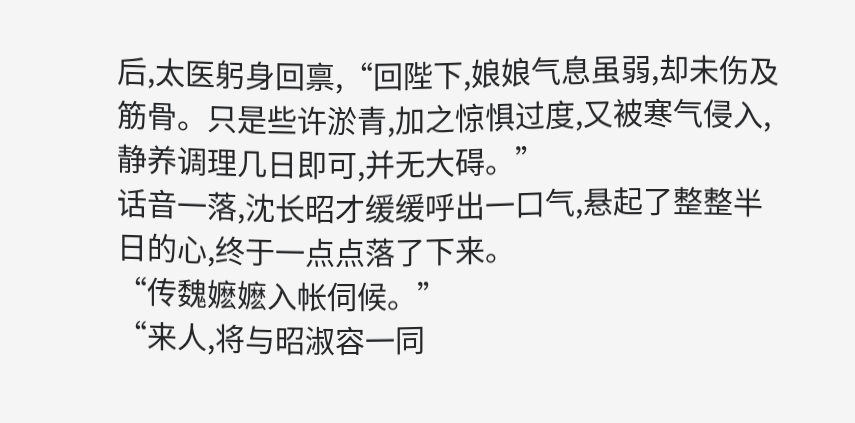后,太医躬身回禀,“回陛下,娘娘气息虽弱,却未伤及筋骨。只是些许淤青,加之惊惧过度,又被寒气侵入,静养调理几日即可,并无大碍。”
话音一落,沈长昭才缓缓呼出一口气,悬起了整整半日的心,终于一点点落了下来。
“传魏嬷嬷入帐伺候。”
“来人,将与昭淑容一同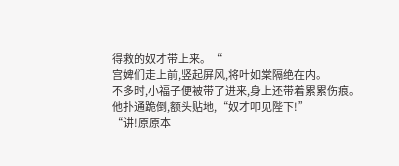得救的奴才带上来。“
宫婢们走上前,竖起屏风,将叶如棠隔绝在内。
不多时,小福子便被带了进来,身上还带着累累伤痕。
他扑通跪倒,额头贴地,“奴才叩见陛下!”
“讲!原原本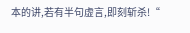本的讲,若有半句虚言,即刻斩杀!“